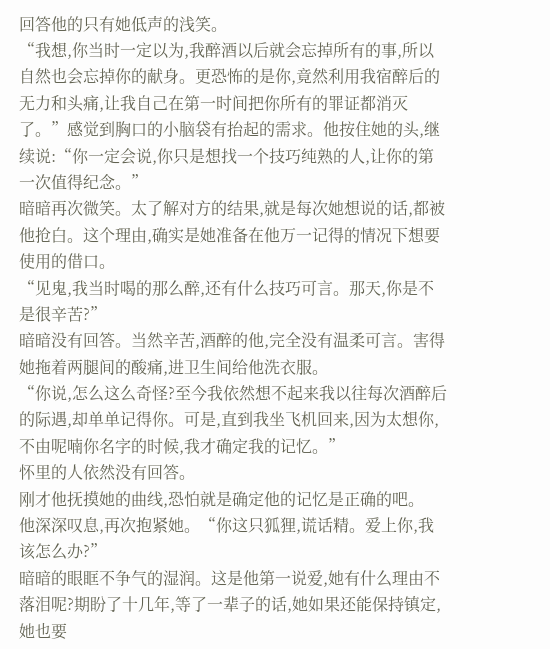回答他的只有她低声的浅笑。
“我想,你当时一定以为,我醉酒以后就会忘掉所有的事,所以自然也会忘掉你的献身。更恐怖的是你,竟然利用我宿醉后的无力和头痛,让我自己在第一时间把你所有的罪证都消灭了。”感觉到胸口的小脑袋有抬起的需求。他按住她的头,继续说:“你一定会说,你只是想找一个技巧纯熟的人,让你的第一次值得纪念。”
暗暗再次微笑。太了解对方的结果,就是每次她想说的话,都被他抢白。这个理由,确实是她准备在他万一记得的情况下想要使用的借口。
“见鬼,我当时喝的那么醉,还有什么技巧可言。那天,你是不是很辛苦?”
暗暗没有回答。当然辛苦,酒醉的他,完全没有温柔可言。害得她拖着两腿间的酸痛,进卫生间给他洗衣服。
“你说,怎么这么奇怪?至今我依然想不起来我以往每次酒醉后的际遇,却单单记得你。可是,直到我坐飞机回来,因为太想你,不由呢喃你名字的时候,我才确定我的记忆。”
怀里的人依然没有回答。
刚才他抚摸她的曲线,恐怕就是确定他的记忆是正确的吧。
他深深叹息,再次抱紧她。“你这只狐狸,谎话精。爱上你,我该怎么办?”
暗暗的眼眶不争气的湿润。这是他第一说爱,她有什么理由不落泪呢?期盼了十几年,等了一辈子的话,她如果还能保持镇定,她也要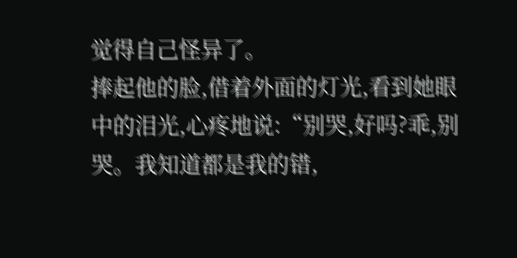觉得自己怪异了。
捧起他的脸,借着外面的灯光,看到她眼中的泪光,心疼地说:“别哭,好吗?乖,别哭。我知道都是我的错,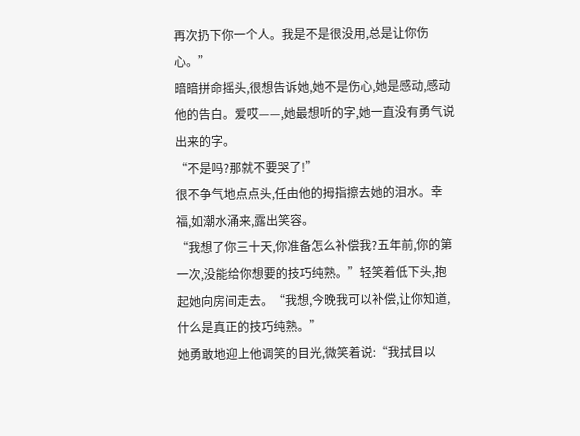再次扔下你一个人。我是不是很没用,总是让你伤心。”
暗暗拼命摇头,很想告诉她,她不是伤心,她是感动,感动他的告白。爱哎——,她最想听的字,她一直没有勇气说出来的字。
“不是吗?那就不要哭了!”
很不争气地点点头,任由他的拇指擦去她的泪水。幸福,如潮水涌来,露出笑容。
“我想了你三十天,你准备怎么补偿我?五年前,你的第一次,没能给你想要的技巧纯熟。”轻笑着低下头,抱起她向房间走去。“我想,今晚我可以补偿,让你知道,什么是真正的技巧纯熟。”
她勇敢地迎上他调笑的目光,微笑着说:“我拭目以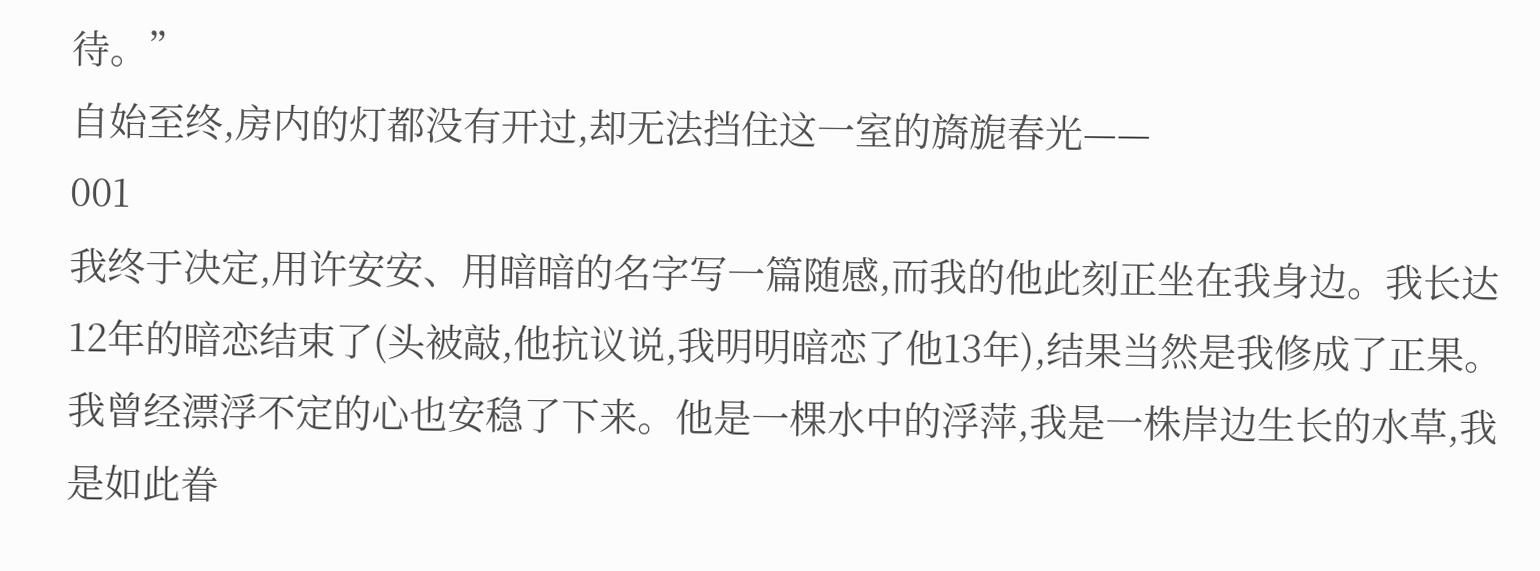待。”
自始至终,房内的灯都没有开过,却无法挡住这一室的旖旎春光——
001
我终于决定,用许安安、用暗暗的名字写一篇随感,而我的他此刻正坐在我身边。我长达12年的暗恋结束了(头被敲,他抗议说,我明明暗恋了他13年),结果当然是我修成了正果。
我曾经漂浮不定的心也安稳了下来。他是一棵水中的浮萍,我是一株岸边生长的水草,我是如此眷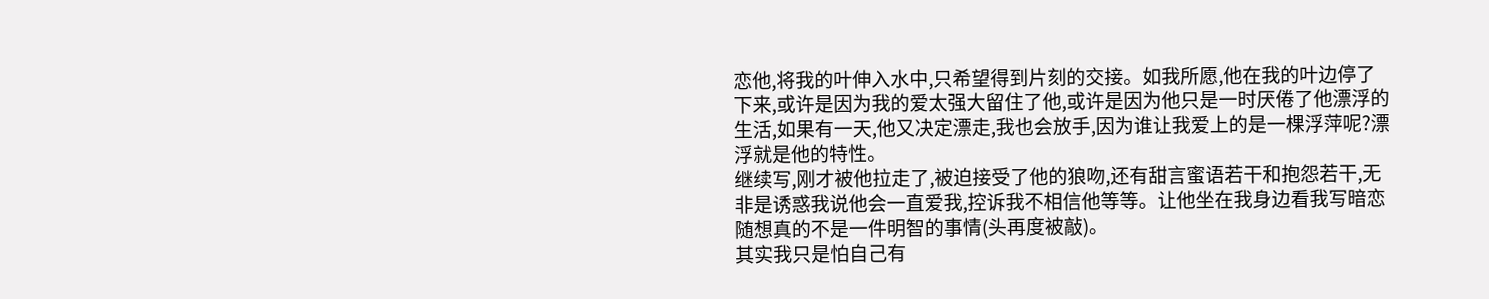恋他,将我的叶伸入水中,只希望得到片刻的交接。如我所愿,他在我的叶边停了下来,或许是因为我的爱太强大留住了他,或许是因为他只是一时厌倦了他漂浮的生活,如果有一天,他又决定漂走,我也会放手,因为谁让我爱上的是一棵浮萍呢?漂浮就是他的特性。
继续写,刚才被他拉走了,被迫接受了他的狼吻,还有甜言蜜语若干和抱怨若干,无非是诱惑我说他会一直爱我,控诉我不相信他等等。让他坐在我身边看我写暗恋随想真的不是一件明智的事情(头再度被敲)。
其实我只是怕自己有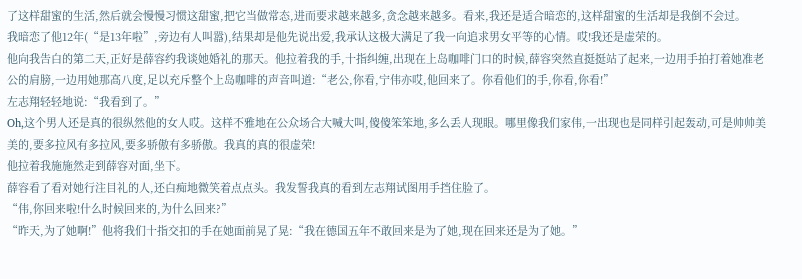了这样甜蜜的生活,然后就会慢慢习惯这甜蜜,把它当做常态,进而要求越来越多,贪念越来越多。看来,我还是适合暗恋的,这样甜蜜的生活却是我倒不会过。
我暗恋了他12年(“是13年啦”,旁边有人叫嚣),结果却是他先说出爱,我承认这极大满足了我一向追求男女平等的心情。哎!我还是虚荣的。
他向我告白的第二天,正好是薛容约我谈她婚礼的那天。他拉着我的手,十指纠缠,出现在上岛咖啡门口的时候,薛容突然直挺挺站了起来,一边用手拍打着她准老公的肩膀,一边用她那高八度,足以充斥整个上岛咖啡的声音叫道:“老公,你看,宁伟亦哎,他回来了。你看他们的手,你看,你看!”
左志翔轻轻地说:“我看到了。”
Oh,这个男人还是真的很纵然他的女人哎。这样不雅地在公众场合大喊大叫,傻傻笨笨地,多么丢人现眼。哪里像我们家伟,一出现也是同样引起轰动,可是帅帅美美的,要多拉风有多拉风,要多骄傲有多骄傲。我真的真的很虚荣!
他拉着我施施然走到薛容对面,坐下。
薛容看了看对她行注目礼的人,还白痴地微笑着点点头。我发誓我真的看到左志翔试图用手挡住脸了。
“伟,你回来啦!什么时候回来的,为什么回来?”
“昨天,为了她啊!”他将我们十指交扣的手在她面前晃了晃:“我在德国五年不敢回来是为了她,现在回来还是为了她。”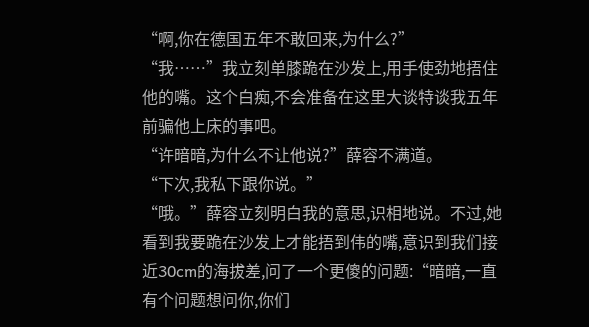“啊,你在德国五年不敢回来,为什么?”
“我……”我立刻单膝跪在沙发上,用手使劲地捂住他的嘴。这个白痴,不会准备在这里大谈特谈我五年前骗他上床的事吧。
“许暗暗,为什么不让他说?”薛容不满道。
“下次,我私下跟你说。”
“哦。”薛容立刻明白我的意思,识相地说。不过,她看到我要跪在沙发上才能捂到伟的嘴,意识到我们接近30cm的海拔差,问了一个更傻的问题:“暗暗,一直有个问题想问你,你们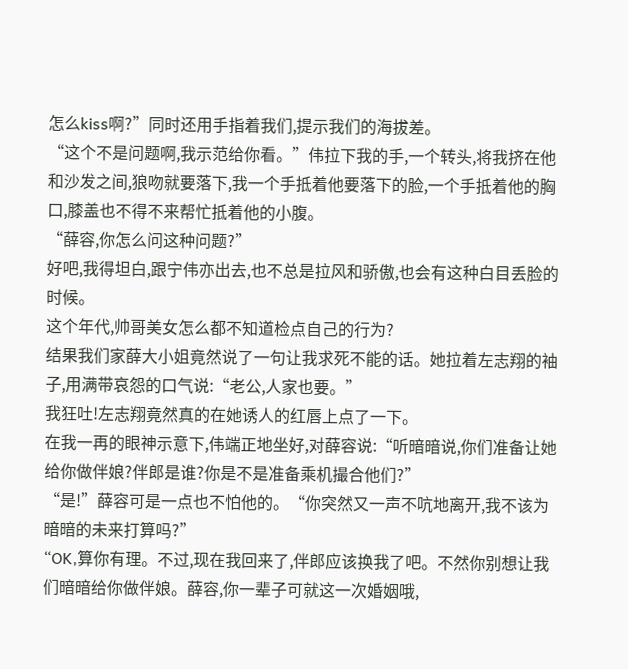怎么kiss啊?”同时还用手指着我们,提示我们的海拔差。
“这个不是问题啊,我示范给你看。”伟拉下我的手,一个转头,将我挤在他和沙发之间,狼吻就要落下,我一个手抵着他要落下的脸,一个手抵着他的胸口,膝盖也不得不来帮忙抵着他的小腹。
“薛容,你怎么问这种问题?”
好吧,我得坦白,跟宁伟亦出去,也不总是拉风和骄傲,也会有这种白目丢脸的时候。
这个年代,帅哥美女怎么都不知道检点自己的行为?
结果我们家薛大小姐竟然说了一句让我求死不能的话。她拉着左志翔的袖子,用满带哀怨的口气说:“老公,人家也要。”
我狂吐!左志翔竟然真的在她诱人的红唇上点了一下。
在我一再的眼神示意下,伟端正地坐好,对薛容说:“听暗暗说,你们准备让她给你做伴娘?伴郎是谁?你是不是准备乘机撮合他们?”
“是!”薛容可是一点也不怕他的。“你突然又一声不吭地离开,我不该为暗暗的未来打算吗?”
“OK,算你有理。不过,现在我回来了,伴郎应该换我了吧。不然你别想让我们暗暗给你做伴娘。薛容,你一辈子可就这一次婚姻哦,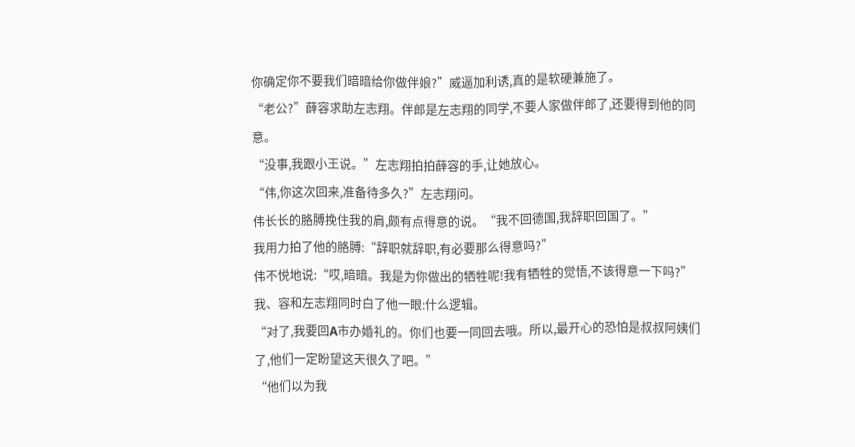你确定你不要我们暗暗给你做伴娘?”威逼加利诱,真的是软硬兼施了。
“老公?”薛容求助左志翔。伴郎是左志翔的同学,不要人家做伴郎了,还要得到他的同意。
“没事,我跟小王说。”左志翔拍拍薛容的手,让她放心。
“伟,你这次回来,准备待多久?”左志翔问。
伟长长的胳膊挽住我的肩,颇有点得意的说。“我不回德国,我辞职回国了。”
我用力拍了他的胳膊:“辞职就辞职,有必要那么得意吗?”
伟不悦地说:“哎,暗暗。我是为你做出的牺牲呢!我有牺牲的觉悟,不该得意一下吗?”
我、容和左志翔同时白了他一眼:什么逻辑。
“对了,我要回A市办婚礼的。你们也要一同回去哦。所以,最开心的恐怕是叔叔阿姨们了,他们一定盼望这天很久了吧。”
“他们以为我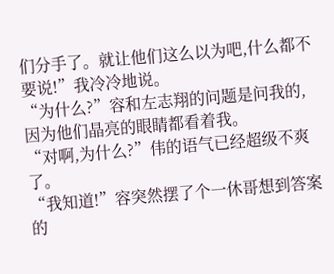们分手了。就让他们这么以为吧,什么都不要说!”我冷冷地说。
“为什么?”容和左志翔的问题是问我的,因为他们晶亮的眼睛都看着我。
“对啊,为什么?”伟的语气已经超级不爽了。
“我知道!”容突然摆了个一休哥想到答案的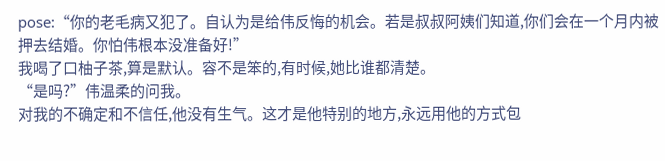pose:“你的老毛病又犯了。自认为是给伟反悔的机会。若是叔叔阿姨们知道,你们会在一个月内被押去结婚。你怕伟根本没准备好!”
我喝了口柚子茶,算是默认。容不是笨的,有时候,她比谁都清楚。
“是吗?”伟温柔的问我。
对我的不确定和不信任,他没有生气。这才是他特别的地方,永远用他的方式包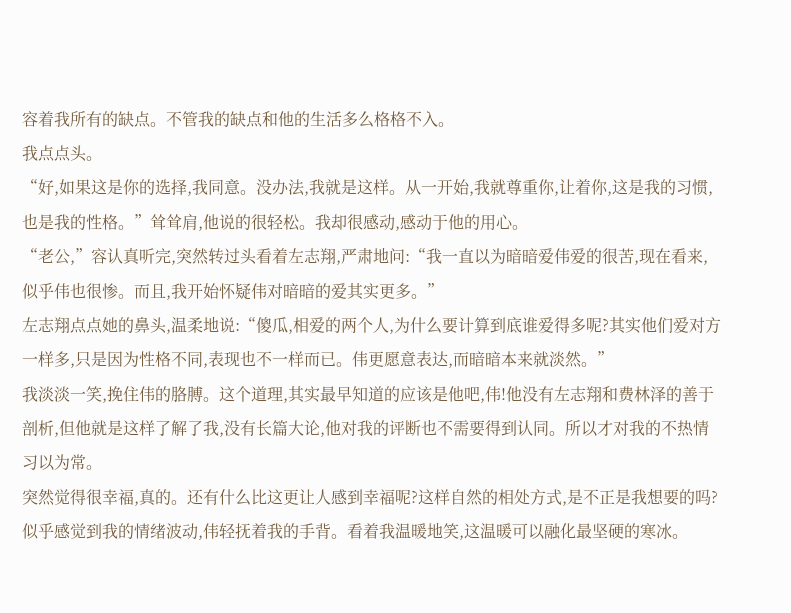容着我所有的缺点。不管我的缺点和他的生活多么格格不入。
我点点头。
“好,如果这是你的选择,我同意。没办法,我就是这样。从一开始,我就尊重你,让着你,这是我的习惯,也是我的性格。”耸耸肩,他说的很轻松。我却很感动,感动于他的用心。
“老公,”容认真听完,突然转过头看着左志翔,严肃地问:“我一直以为暗暗爱伟爱的很苦,现在看来,似乎伟也很惨。而且,我开始怀疑伟对暗暗的爱其实更多。”
左志翔点点她的鼻头,温柔地说:“傻瓜,相爱的两个人,为什么要计算到底谁爱得多呢?其实他们爱对方一样多,只是因为性格不同,表现也不一样而已。伟更愿意表达,而暗暗本来就淡然。”
我淡淡一笑,挽住伟的胳膊。这个道理,其实最早知道的应该是他吧,伟!他没有左志翔和费林泽的善于剖析,但他就是这样了解了我,没有长篇大论,他对我的评断也不需要得到认同。所以才对我的不热情习以为常。
突然觉得很幸福,真的。还有什么比这更让人感到幸福呢?这样自然的相处方式,是不正是我想要的吗?
似乎感觉到我的情绪波动,伟轻抚着我的手背。看着我温暖地笑,这温暖可以融化最坚硬的寒冰。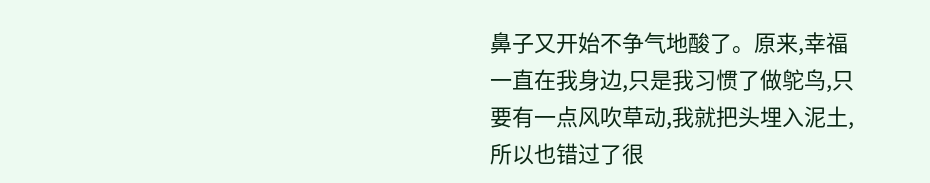鼻子又开始不争气地酸了。原来,幸福一直在我身边,只是我习惯了做鸵鸟,只要有一点风吹草动,我就把头埋入泥土,所以也错过了很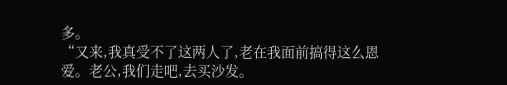多。
“又来,我真受不了这两人了,老在我面前搞得这么恩爱。老公,我们走吧,去买沙发。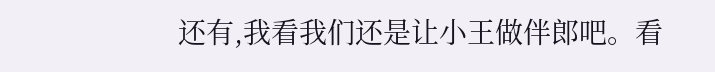还有,我看我们还是让小王做伴郎吧。看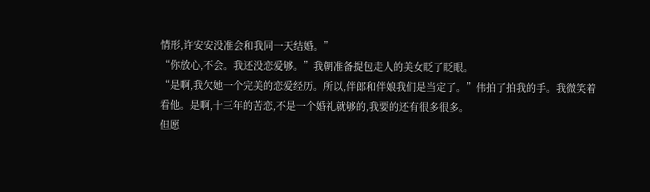情形,许安安没准会和我同一天结婚。”
“你放心,不会。我还没恋爱够。”我朝准备提包走人的美女眨了眨眼。
“是啊,我欠她一个完美的恋爱经历。所以,伴郎和伴娘我们是当定了。”伟拍了拍我的手。我微笑着看他。是啊,十三年的苦恋,不是一个婚礼就够的,我要的还有很多很多。
但愿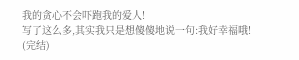我的贪心不会吓跑我的爱人!
写了这么多,其实我只是想傻傻地说一句:我好幸福哦!
(完结)